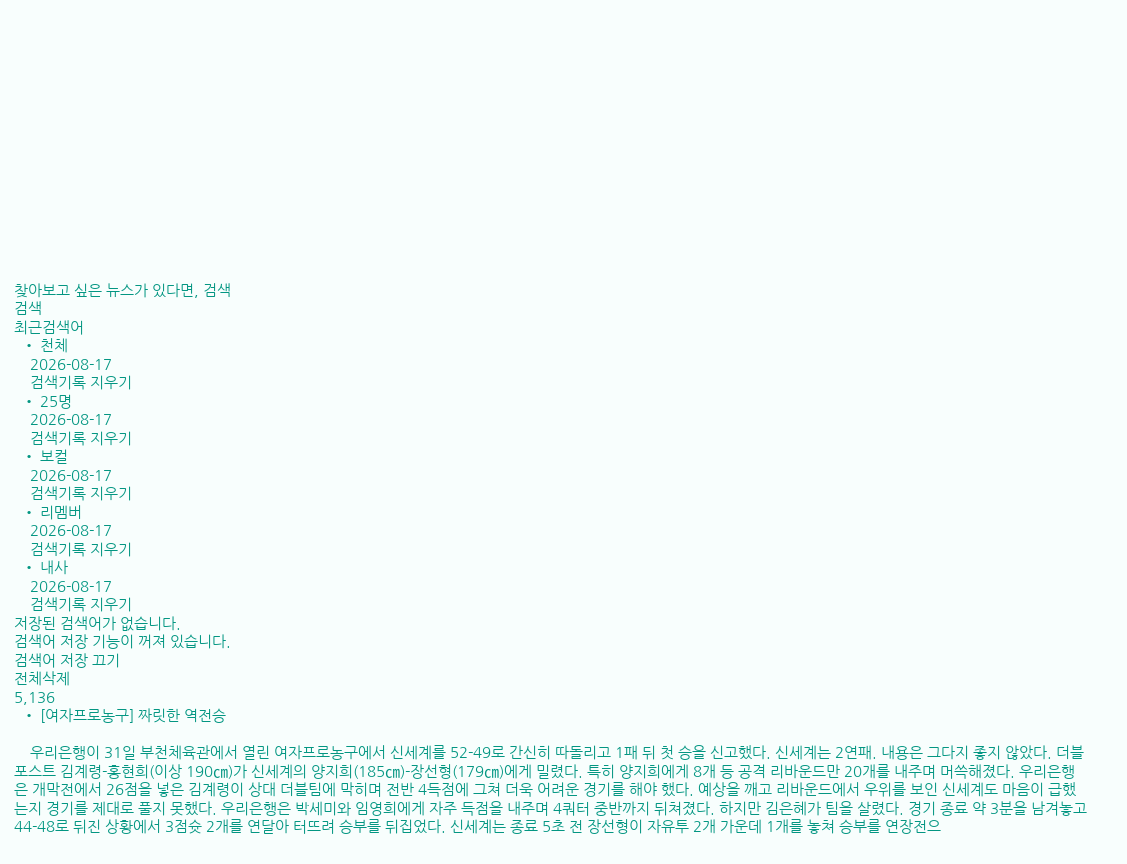찾아보고 싶은 뉴스가 있다면, 검색
검색
최근검색어
  • 천체
    2026-08-17
    검색기록 지우기
  • 25명
    2026-08-17
    검색기록 지우기
  • 보컬
    2026-08-17
    검색기록 지우기
  • 리멤버
    2026-08-17
    검색기록 지우기
  • 내사
    2026-08-17
    검색기록 지우기
저장된 검색어가 없습니다.
검색어 저장 기능이 꺼져 있습니다.
검색어 저장 끄기
전체삭제
5,136
  • [여자프로농구] 짜릿한 역전승

    우리은행이 31일 부천체육관에서 열린 여자프로농구에서 신세계를 52-49로 간신히 따돌리고 1패 뒤 첫 승을 신고했다. 신세계는 2연패. 내용은 그다지 좋지 않았다. 더블포스트 김계령-홍현희(이상 190㎝)가 신세계의 양지희(185㎝)-장선형(179㎝)에게 밀렸다. 특히 양지희에게 8개 등 공격 리바운드만 20개를 내주며 머쓱해졌다. 우리은행은 개막전에서 26점을 넣은 김계령이 상대 더블팀에 막히며 전반 4득점에 그쳐 더욱 어려운 경기를 해야 했다. 예상을 깨고 리바운드에서 우위를 보인 신세계도 마음이 급했는지 경기를 제대로 풀지 못했다. 우리은행은 박세미와 임영희에게 자주 득점을 내주며 4쿼터 중반까지 뒤쳐졌다. 하지만 김은혜가 팀을 살렸다. 경기 종료 약 3분을 남겨놓고 44-48로 뒤진 상황에서 3점슛 2개를 연달아 터뜨려 승부를 뒤집었다. 신세계는 종료 5초 전 장선형이 자유투 2개 가운데 1개를 놓쳐 승부를 연장전으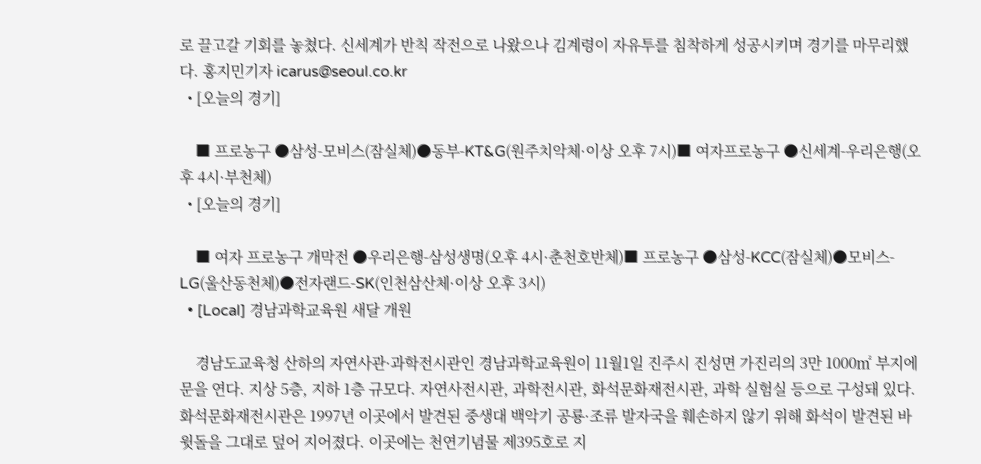로 끌고갈 기회를 놓쳤다. 신세계가 반칙 작전으로 나왔으나 김계령이 자유투를 침착하게 성공시키며 경기를 마무리했다. 홍지민기자 icarus@seoul.co.kr
  • [오늘의 경기]

    ■ 프로농구 ●삼성-모비스(잠실체)●동부-KT&G(원주치악체·이상 오후 7시)■ 여자프로농구 ●신세계-우리은행(오후 4시·부천체)
  • [오늘의 경기]

    ■ 여자 프로농구 개막전 ●우리은행-삼성생명(오후 4시·춘천호반체)■ 프로농구 ●삼성-KCC(잠실체)●모비스-LG(울산동천체)●전자랜드-SK(인천삼산체·이상 오후 3시)
  • [Local] 경남과학교육원 새달 개원

    경남도교육청 산하의 자연사관·과학전시관인 경남과학교육원이 11월1일 진주시 진성면 가진리의 3만 1000㎡ 부지에 문을 연다. 지상 5층, 지하 1층 규모다. 자연사전시관, 과학전시관, 화석문화재전시관, 과학 실험실 등으로 구성돼 있다. 화석문화재전시관은 1997년 이곳에서 발견된 중생대 백악기 공룡·조류 발자국을 훼손하지 않기 위해 화석이 발견된 바윗돌을 그대로 덮어 지어졌다. 이곳에는 천연기념물 제395호로 지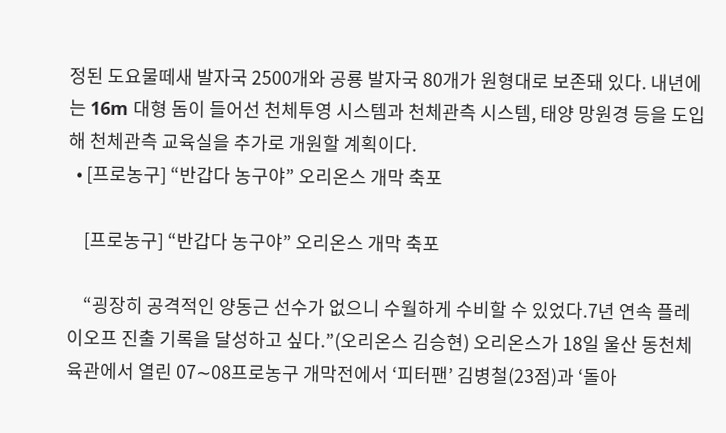정된 도요물떼새 발자국 2500개와 공룡 발자국 80개가 원형대로 보존돼 있다. 내년에는 16m 대형 돔이 들어선 천체투영 시스템과 천체관측 시스템, 태양 망원경 등을 도입해 천체관측 교육실을 추가로 개원할 계획이다.
  • [프로농구] “반갑다 농구야” 오리온스 개막 축포

    [프로농구] “반갑다 농구야” 오리온스 개막 축포

    “굉장히 공격적인 양동근 선수가 없으니 수월하게 수비할 수 있었다.7년 연속 플레이오프 진출 기록을 달성하고 싶다.”(오리온스 김승현) 오리온스가 18일 울산 동천체육관에서 열린 07∼08프로농구 개막전에서 ‘피터팬’ 김병철(23점)과 ‘돌아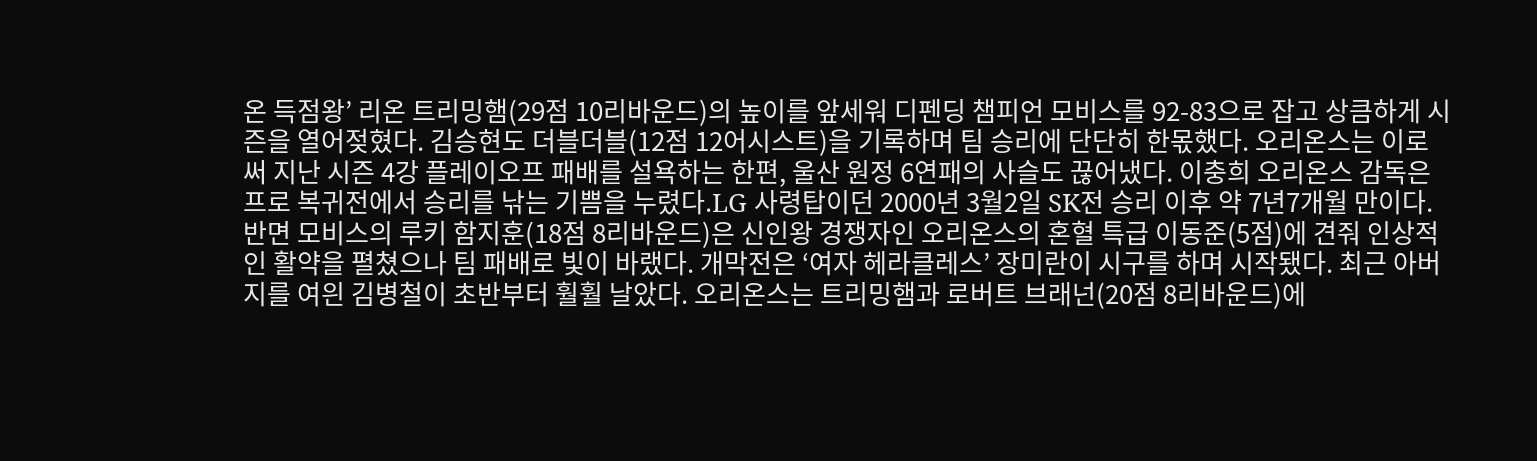온 득점왕’ 리온 트리밍햄(29점 10리바운드)의 높이를 앞세워 디펜딩 챔피언 모비스를 92-83으로 잡고 상큼하게 시즌을 열어젖혔다. 김승현도 더블더블(12점 12어시스트)을 기록하며 팀 승리에 단단히 한몫했다. 오리온스는 이로써 지난 시즌 4강 플레이오프 패배를 설욕하는 한편, 울산 원정 6연패의 사슬도 끊어냈다. 이충희 오리온스 감독은 프로 복귀전에서 승리를 낚는 기쁨을 누렸다.LG 사령탑이던 2000년 3월2일 SK전 승리 이후 약 7년7개월 만이다. 반면 모비스의 루키 함지훈(18점 8리바운드)은 신인왕 경쟁자인 오리온스의 혼혈 특급 이동준(5점)에 견줘 인상적인 활약을 펼쳤으나 팀 패배로 빛이 바랬다. 개막전은 ‘여자 헤라클레스’ 장미란이 시구를 하며 시작됐다. 최근 아버지를 여읜 김병철이 초반부터 훨훨 날았다. 오리온스는 트리밍햄과 로버트 브래넌(20점 8리바운드)에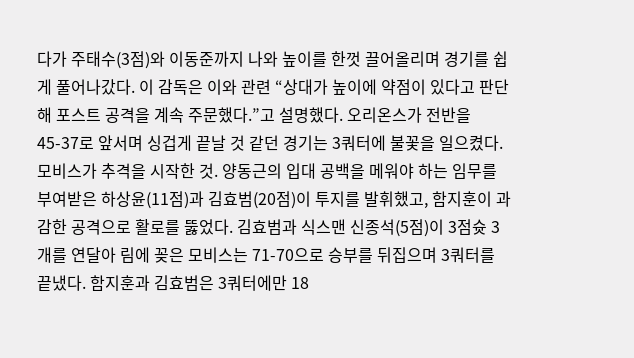다가 주태수(3점)와 이동준까지 나와 높이를 한껏 끌어올리며 경기를 쉽게 풀어나갔다. 이 감독은 이와 관련 “상대가 높이에 약점이 있다고 판단해 포스트 공격을 계속 주문했다.”고 설명했다. 오리온스가 전반을 45-37로 앞서며 싱겁게 끝날 것 같던 경기는 3쿼터에 불꽃을 일으켰다. 모비스가 추격을 시작한 것. 양동근의 입대 공백을 메워야 하는 임무를 부여받은 하상윤(11점)과 김효범(20점)이 투지를 발휘했고, 함지훈이 과감한 공격으로 활로를 뚫었다. 김효범과 식스맨 신종석(5점)이 3점슛 3개를 연달아 림에 꽂은 모비스는 71-70으로 승부를 뒤집으며 3쿼터를 끝냈다. 함지훈과 김효범은 3쿼터에만 18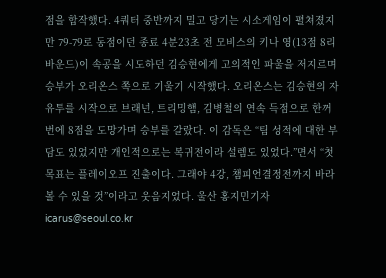점을 합작했다. 4쿼터 중반까지 밀고 당기는 시소게임이 펼쳐졌지만 79-79로 동점이던 종료 4분23초 전 모비스의 키나 영(13점 8리바운드)이 속공을 시도하던 김승현에게 고의적인 파울을 저지르며 승부가 오리온스 쪽으로 기울기 시작했다. 오리온스는 김승현의 자유투를 시작으로 브래넌, 트리밍햄, 김병철의 연속 득점으로 한꺼번에 8점을 도망가며 승부를 갈랐다. 이 감독은 “팀 성적에 대한 부담도 있었지만 개인적으로는 복귀전이라 설렘도 있었다.”면서 “첫 목표는 플레이오프 진출이다. 그래야 4강, 챔피언결정전까지 바라볼 수 있을 것”이라고 웃음지었다. 울산 홍지민기자 icarus@seoul.co.kr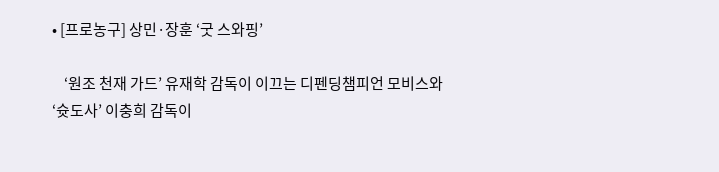• [프로농구] 상민·장훈 ‘굿 스와핑’

    ‘원조 천재 가드’ 유재학 감독이 이끄는 디펜딩챔피언 모비스와 ‘슛도사’ 이충희 감독이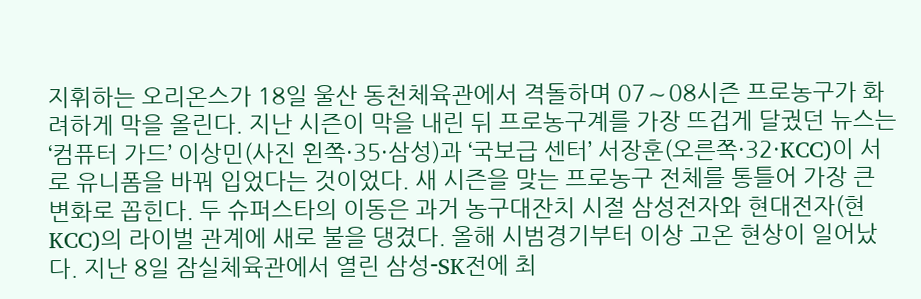지휘하는 오리온스가 18일 울산 동천체육관에서 격돌하며 07∼08시즌 프로농구가 화려하게 막을 올린다. 지난 시즌이 막을 내린 뒤 프로농구계를 가장 뜨겁게 달궜던 뉴스는 ‘컴퓨터 가드’ 이상민(사진 왼쪽·35·삼성)과 ‘국보급 센터’ 서장훈(오른쪽·32·KCC)이 서로 유니폼을 바꿔 입었다는 것이었다. 새 시즌을 맞는 프로농구 전체를 통틀어 가장 큰 변화로 꼽힌다. 두 슈퍼스타의 이동은 과거 농구대잔치 시절 삼성전자와 현대전자(현 KCC)의 라이벌 관계에 새로 불을 댕겼다. 올해 시범경기부터 이상 고온 현상이 일어났다. 지난 8일 잠실체육관에서 열린 삼성-SK전에 최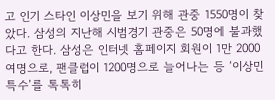고 인기 스타인 이상민을 보기 위해 관중 1550명이 찾았다. 삼성의 지난해 시범경기 관중은 50명에 불과했다고 한다. 삼성은 인터넷 홈페이지 회원이 1만 2000여명으로, 팬클럽이 1200명으로 늘어나는 등 ‘이상민 특수’를 톡톡히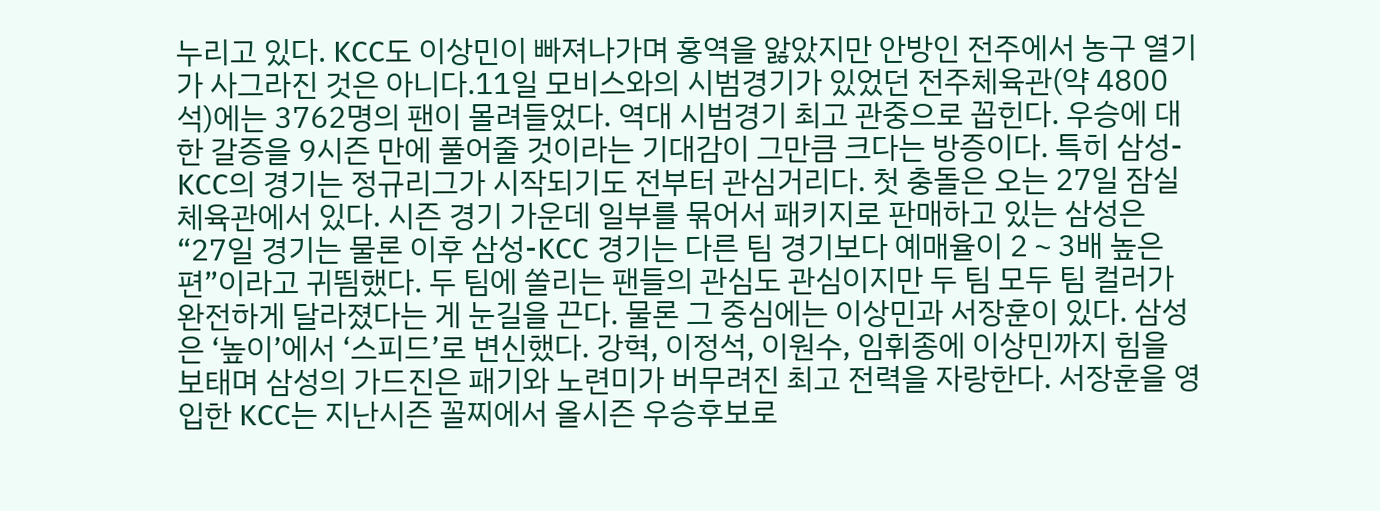누리고 있다. KCC도 이상민이 빠져나가며 홍역을 앓았지만 안방인 전주에서 농구 열기가 사그라진 것은 아니다.11일 모비스와의 시범경기가 있었던 전주체육관(약 4800석)에는 3762명의 팬이 몰려들었다. 역대 시범경기 최고 관중으로 꼽힌다. 우승에 대한 갈증을 9시즌 만에 풀어줄 것이라는 기대감이 그만큼 크다는 방증이다. 특히 삼성-KCC의 경기는 정규리그가 시작되기도 전부터 관심거리다. 첫 충돌은 오는 27일 잠실체육관에서 있다. 시즌 경기 가운데 일부를 묶어서 패키지로 판매하고 있는 삼성은 “27일 경기는 물론 이후 삼성-KCC 경기는 다른 팀 경기보다 예매율이 2∼3배 높은 편”이라고 귀띔했다. 두 팀에 쏠리는 팬들의 관심도 관심이지만 두 팀 모두 팀 컬러가 완전하게 달라졌다는 게 눈길을 끈다. 물론 그 중심에는 이상민과 서장훈이 있다. 삼성은 ‘높이’에서 ‘스피드’로 변신했다. 강혁, 이정석, 이원수, 임휘종에 이상민까지 힘을 보태며 삼성의 가드진은 패기와 노련미가 버무려진 최고 전력을 자랑한다. 서장훈을 영입한 KCC는 지난시즌 꼴찌에서 올시즌 우승후보로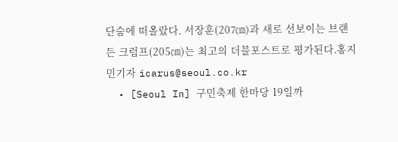단숨에 떠올랐다. 서장훈(207㎝)과 새로 선보이는 브랜든 크럼프(205㎝)는 최고의 더블포스트로 평가된다.홍지민기자 icarus@seoul.co.kr
  • [Seoul In] 구민축제 한마당 19일까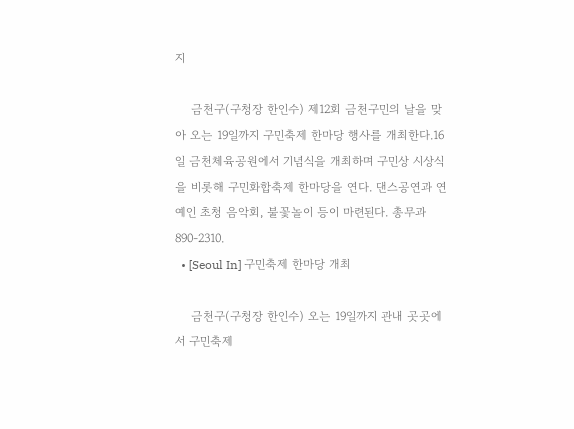지

    금천구(구청장 한인수) 제12회 금천구민의 날을 맞아 오는 19일까지 구민축제 한마당 행사를 개최한다.16일 금천체육공원에서 기념식을 개최하며 구민상 시상식을 비롯해 구민화합축제 한마당을 연다. 댄스공연과 연예인 초청 음악회, 불꽃놀이 등이 마련된다. 총무과 890-2310.
  • [Seoul In] 구민축제 한마당 개최

    금천구(구청장 한인수) 오는 19일까지 관내 곳곳에서 구민축제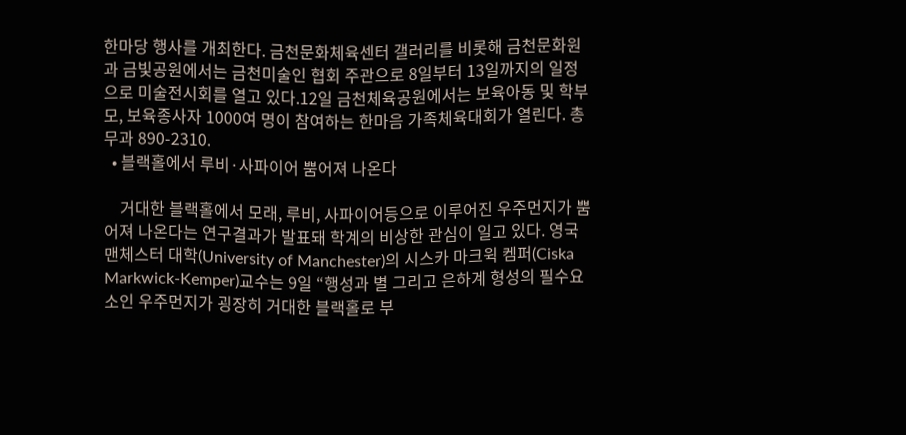한마당 행사를 개최한다. 금천문화체육센터 갤러리를 비롯해 금천문화원과 금빛공원에서는 금천미술인 협회 주관으로 8일부터 13일까지의 일정으로 미술전시회를 열고 있다.12일 금천체육공원에서는 보육아동 및 학부모, 보육종사자 1000여 명이 참여하는 한마음 가족체육대회가 열린다. 총무과 890-2310.
  • 블랙홀에서 루비·사파이어 뿜어져 나온다

    거대한 블랙홀에서 모래, 루비, 사파이어등으로 이루어진 우주먼지가 뿜어져 나온다는 연구결과가 발표돼 학계의 비상한 관심이 일고 있다. 영국 맨체스터 대학(University of Manchester)의 시스카 마크윅 켐퍼(Ciska Markwick-Kemper)교수는 9일 “행성과 별 그리고 은하계 형성의 필수요소인 우주먼지가 굉장히 거대한 블랙홀로 부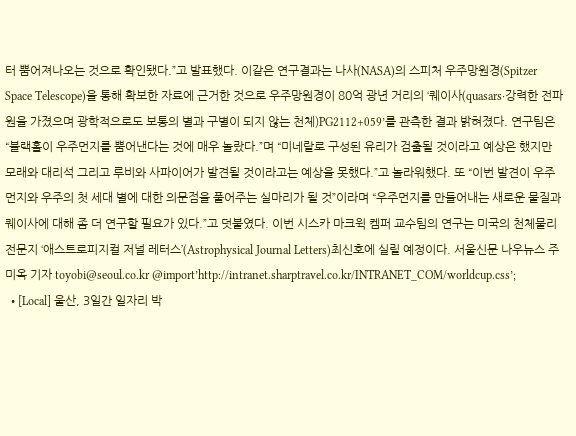터 뿜어져나오는 것으로 확인됐다.”고 발표했다. 이같은 연구결과는 나사(NASA)의 스피처 우주망원경(Spitzer Space Telescope)을 통해 확보한 자료에 근거한 것으로 우주망원경이 80억 광년 거리의 ‘퀘이사(quasars·강력한 전파원을 가졌으며 광학적으로도 보통의 별과 구별이 되지 않는 천체)PG2112+059’를 관측한 결과 밝혀졌다. 연구팀은 “블랙홀이 우주먼지를 뿜어낸다는 것에 매우 놀랐다.”며 “미네랄로 구성된 유리가 검출될 것이라고 예상은 했지만 모래와 대리석 그리고 루비와 사파이어가 발견될 것이라고는 예상을 못했다.”고 놀라워했다. 또 “이번 발견이 우주먼지와 우주의 첫 세대 별에 대한 의문점을 풀어주는 실마리가 될 것”이라며 “우주먼지를 만들어내는 새로운 물질과 퀘이사에 대해 좀 더 연구할 필요가 있다.”고 덧붙였다. 이번 시스카 마크윅 켐퍼 교수팀의 연구는 미국의 천체물리전문지 ‘애스트로피지컬 저널 레터스’(Astrophysical Journal Letters)최신호에 실릴 예정이다. 서울신문 나우뉴스 주미옥 기자 toyobi@seoul.co.kr @import’http://intranet.sharptravel.co.kr/INTRANET_COM/worldcup.css’;
  • [Local] 울산, 3일간 일자리 박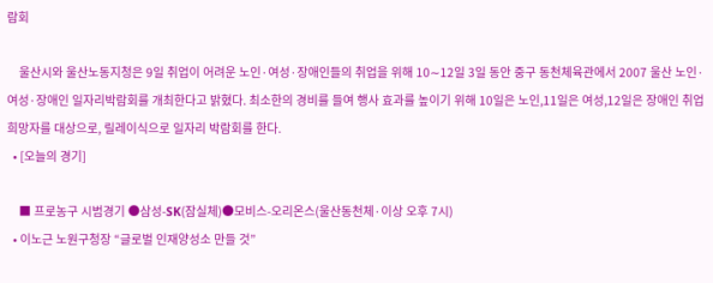람회

    울산시와 울산노동지청은 9일 취업이 어려운 노인·여성·장애인들의 취업을 위해 10∼12일 3일 동안 중구 동천체육관에서 2007 울산 노인·여성·장애인 일자리박람회를 개최한다고 밝혔다. 최소한의 경비를 들여 행사 효과를 높이기 위해 10일은 노인,11일은 여성,12일은 장애인 취업 희망자를 대상으로, 릴레이식으로 일자리 박람회를 한다.
  • [오늘의 경기]

    ■ 프로농구 시범경기 ●삼성-SK(잠실체)●모비스-오리온스(울산동천체·이상 오후 7시)
  • 이노근 노원구청장 “글로벌 인재양성소 만들 것”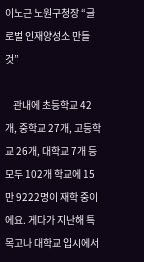이노근 노원구청장 “글로벌 인재양성소 만들 것”

    관내에 초등학교 42개, 중학교 27개, 고등학교 26개, 대학교 7개 등 모두 102개 학교에 15만 9222명이 재학 중이에요. 게다가 지난해 특목고나 대학교 입시에서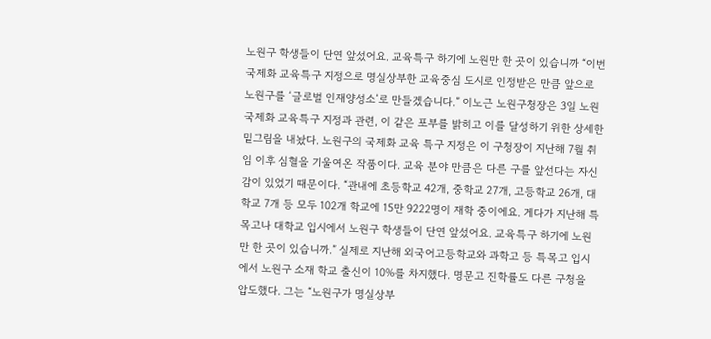노원구 학생들이 단연 앞섰어요. 교육특구 하기에 노원만 한 곳이 있습니까 “이번 국제화 교육특구 지정으로 명실상부한 교육중심 도시로 인정받은 만큼 앞으로 노원구를 ‘글로벌 인재양성소’로 만들겠습니다.” 이노근 노원구청장은 3일 노원 국제화 교육특구 지정과 관련, 이 같은 포부를 밝히고 이를 달성하기 위한 상세한 밑그림을 내놨다. 노원구의 국제화 교육 특구 지정은 이 구청장이 지난해 7월 취임 이후 심혈을 기울여온 작품이다. 교육 분야 만큼은 다른 구를 앞선다는 자신감이 있었기 때문이다. “관내에 초등학교 42개, 중학교 27개, 고등학교 26개, 대학교 7개 등 모두 102개 학교에 15만 9222명이 재학 중이에요. 게다가 지난해 특목고나 대학교 입시에서 노원구 학생들이 단연 앞섰어요. 교육특구 하기에 노원만 한 곳이 있습니까.” 실제로 지난해 외국어고등학교와 과학고 등 특목고 입시에서 노원구 소재 학교 출신이 10%를 차지했다. 명문고 진학률도 다른 구청을 압도했다. 그는 “노원구가 명실상부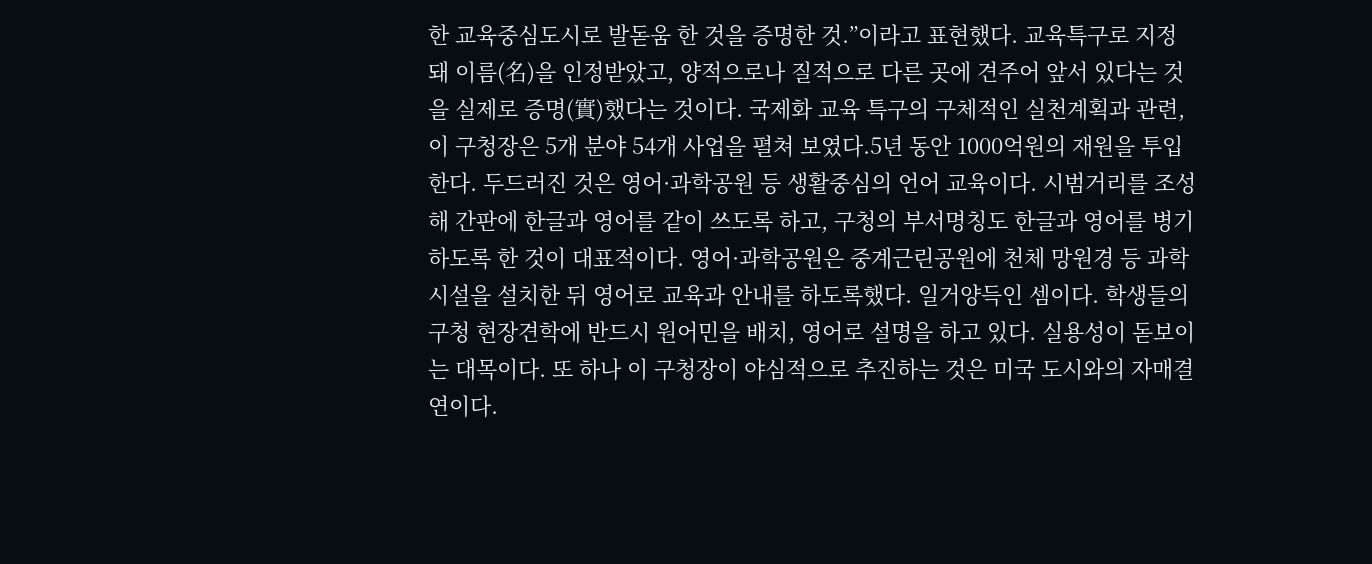한 교육중심도시로 발돋움 한 것을 증명한 것.”이라고 표현했다. 교육특구로 지정돼 이름(名)을 인정받았고, 양적으로나 질적으로 다른 곳에 견주어 앞서 있다는 것을 실제로 증명(實)했다는 것이다. 국제화 교육 특구의 구체적인 실천계획과 관련, 이 구청장은 5개 분야 54개 사업을 펼쳐 보였다.5년 동안 1000억원의 재원을 투입한다. 두드러진 것은 영어·과학공원 등 생활중심의 언어 교육이다. 시범거리를 조성해 간판에 한글과 영어를 같이 쓰도록 하고, 구청의 부서명칭도 한글과 영어를 병기하도록 한 것이 대표적이다. 영어·과학공원은 중계근린공원에 천체 망원경 등 과학시설을 설치한 뒤 영어로 교육과 안내를 하도록했다. 일거양득인 셈이다. 학생들의 구청 현장견학에 반드시 원어민을 배치, 영어로 설명을 하고 있다. 실용성이 돋보이는 대목이다. 또 하나 이 구청장이 야심적으로 추진하는 것은 미국 도시와의 자매결연이다.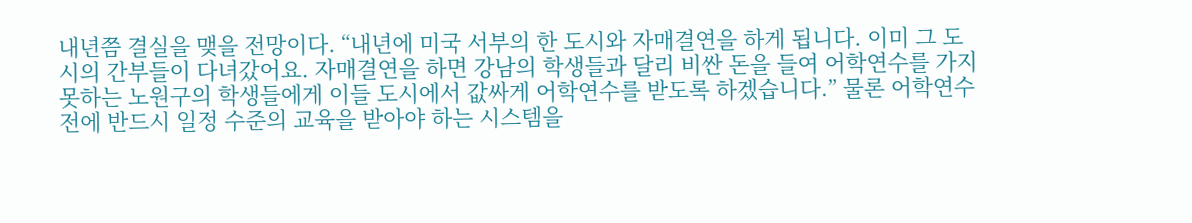내년쯤 결실을 맺을 전망이다. “내년에 미국 서부의 한 도시와 자매결연을 하게 됩니다. 이미 그 도시의 간부들이 다녀갔어요. 자매결연을 하면 강남의 학생들과 달리 비싼 돈을 들여 어학연수를 가지 못하는 노원구의 학생들에게 이들 도시에서 값싸게 어학연수를 받도록 하겠습니다.” 물론 어학연수 전에 반드시 일정 수준의 교육을 받아야 하는 시스템을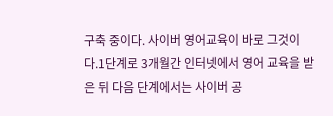구축 중이다. 사이버 영어교육이 바로 그것이다.1단계로 3개월간 인터넷에서 영어 교육을 받은 뒤 다음 단계에서는 사이버 공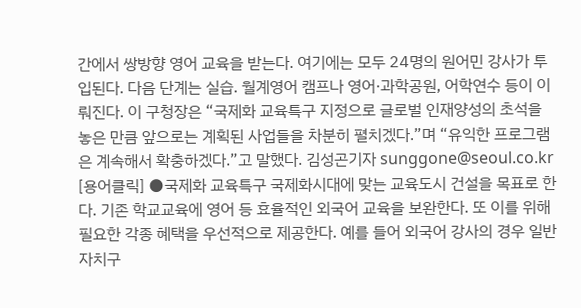간에서 쌍방향 영어 교육을 받는다. 여기에는 모두 24명의 원어민 강사가 투입된다. 다음 단계는 실습. 월계영어 캠프나 영어·과학공원, 어학연수 등이 이뤄진다. 이 구청장은 “국제화 교육특구 지정으로 글로벌 인재양성의 초석을 놓은 만큼 앞으로는 계획된 사업들을 차분히 펼치겠다.”며 “유익한 프로그램은 계속해서 확충하겠다.”고 말했다. 김성곤기자 sunggone@seoul.co.kr [용어클릭] ●국제화 교육특구 국제화시대에 맞는 교육도시 건설을 목표로 한다. 기존 학교교육에 영어 등 효율적인 외국어 교육을 보완한다. 또 이를 위해 필요한 각종 혜택을 우선적으로 제공한다. 예를 들어 외국어 강사의 경우 일반 자치구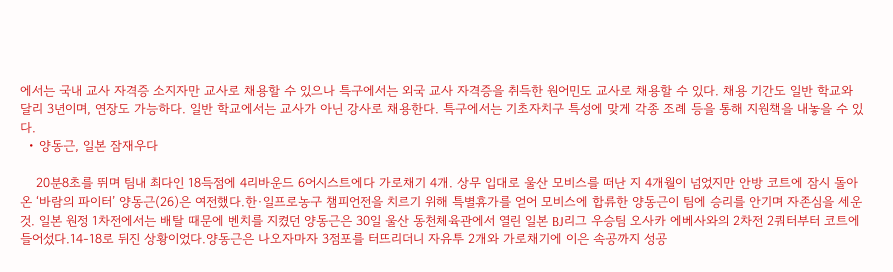에서는 국내 교사 자격증 소지자만 교사로 채용할 수 있으나 특구에서는 외국 교사 자격증을 취득한 원어민도 교사로 채용할 수 있다. 채용 기간도 일반 학교와 달리 3년이며, 연장도 가능하다. 일반 학교에서는 교사가 아닌 강사로 채용한다. 특구에서는 기초자치구 특성에 맞게 각종 조례 등을 통해 지원책을 내놓을 수 있다.
  • 양동근, 일본 잠재우다

    20분8초를 뛰며 팀내 최다인 18득점에 4리바운드 6어시스트에다 가로채기 4개. 상무 입대로 울산 모비스를 떠난 지 4개월이 넘었지만 안방 코트에 잠시 돌아온 ‘바람의 파이터’ 양동근(26)은 여전했다.한·일프로농구 챔피언전을 치르기 위해 특별휴가를 얻어 모비스에 합류한 양동근이 팀에 승리를 안기며 자존심을 세운 것. 일본 원정 1차전에서는 배탈 때문에 벤치를 지켰던 양동근은 30일 울산 동천체육관에서 열린 일본 BJ리그 우승팀 오사카 에베사와의 2차전 2쿼터부터 코트에 들어섰다.14-18로 뒤진 상황이었다.양동근은 나오자마자 3점포를 터뜨리더니 자유투 2개와 가로채기에 이은 속공까지 성공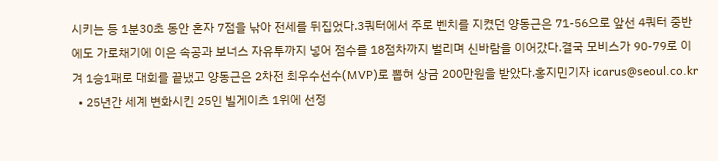시키는 등 1분30초 동안 혼자 7점을 낚아 전세를 뒤집었다.3쿼터에서 주로 벤치를 지켰던 양동근은 71-56으로 앞선 4쿼터 중반에도 가로채기에 이은 속공과 보너스 자유투까지 넣어 점수를 18점차까지 벌리며 신바람을 이어갔다.결국 모비스가 90-79로 이겨 1승1패로 대회를 끝냈고 양동근은 2차전 최우수선수(MVP)로 뽑혀 상금 200만원을 받았다.홍지민기자 icarus@seoul.co.kr
  • 25년간 세계 변화시킨 25인 빌게이츠 1위에 선정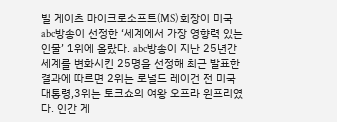빌 게이츠 마이크로소프트(MS) 회장이 미국 abc방송이 선정한 ‘세계에서 가장 영향력 있는 인물’ 1위에 올랐다. abc방송이 지난 25년간 세계를 변화시킨 25명을 선정해 최근 발표한 결과에 따르면 2위는 로널드 레이건 전 미국 대통령,3위는 토크쇼의 여왕 오프라 윈프리였다. 인간 게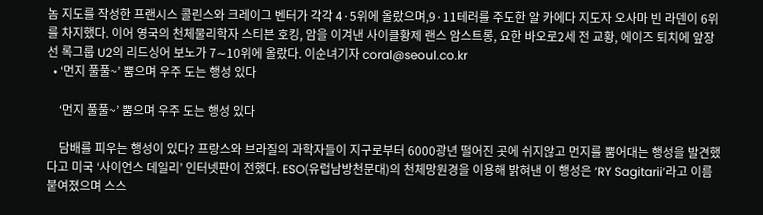놈 지도를 작성한 프랜시스 콜린스와 크레이그 벤터가 각각 4·5위에 올랐으며,9·11테러를 주도한 알 카에다 지도자 오사마 빈 라덴이 6위를 차지했다. 이어 영국의 천체물리학자 스티븐 호킹, 암을 이겨낸 사이클황제 랜스 암스트롱, 요한 바오로2세 전 교황, 에이즈 퇴치에 앞장선 록그룹 U2의 리드싱어 보노가 7∼10위에 올랐다. 이순녀기자 coral@seoul.co.kr
  • ‘먼지 풀풀~’ 뿜으며 우주 도는 행성 있다

    ‘먼지 풀풀~’ 뿜으며 우주 도는 행성 있다

    담배를 피우는 행성이 있다? 프랑스와 브라질의 과학자들이 지구로부터 6000광년 떨어진 곳에 쉬지않고 먼지를 뿜어대는 행성을 발견했다고 미국 ‘사이언스 데일리’ 인터넷판이 전했다. ESO(유럽남방천문대)의 천체망원경을 이용해 밝혀낸 이 행성은 ‘RY Sagitarii’라고 이름 붙여졌으며 스스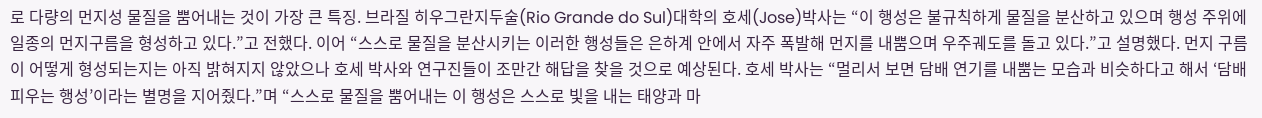로 다량의 먼지성 물질을 뿜어내는 것이 가장 큰 특징. 브라질 히우그란지두술(Rio Grande do Sul)대학의 호세(Jose)박사는 “이 행성은 불규칙하게 물질을 분산하고 있으며 행성 주위에 일종의 먼지구름을 형성하고 있다.”고 전했다. 이어 “스스로 물질을 분산시키는 이러한 행성들은 은하계 안에서 자주 폭발해 먼지를 내뿜으며 우주궤도를 돌고 있다.”고 설명했다. 먼지 구름이 어떻게 형성되는지는 아직 밝혀지지 않았으나 호세 박사와 연구진들이 조만간 해답을 찾을 것으로 예상된다. 호세 박사는 “멀리서 보면 담배 연기를 내뿜는 모습과 비슷하다고 해서 ‘담배 피우는 행성’이라는 별명을 지어줬다.”며 “스스로 물질을 뿜어내는 이 행성은 스스로 빛을 내는 태양과 마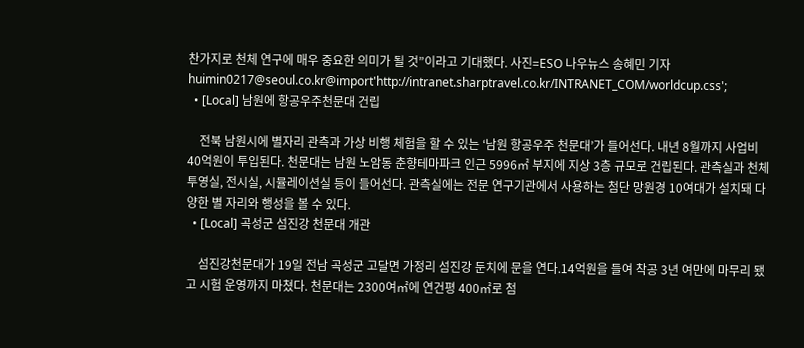찬가지로 천체 연구에 매우 중요한 의미가 될 것”이라고 기대했다. 사진=ESO 나우뉴스 송혜민 기자 huimin0217@seoul.co.kr@import'http://intranet.sharptravel.co.kr/INTRANET_COM/worldcup.css';
  • [Local] 남원에 항공우주천문대 건립

    전북 남원시에 별자리 관측과 가상 비행 체험을 할 수 있는 ‘남원 항공우주 천문대’가 들어선다. 내년 8월까지 사업비 40억원이 투입된다. 천문대는 남원 노암동 춘향테마파크 인근 5996㎡ 부지에 지상 3층 규모로 건립된다. 관측실과 천체 투영실, 전시실, 시뮬레이션실 등이 들어선다. 관측실에는 전문 연구기관에서 사용하는 첨단 망원경 10여대가 설치돼 다양한 별 자리와 행성을 볼 수 있다.
  • [Local] 곡성군 섬진강 천문대 개관

    섬진강천문대가 19일 전남 곡성군 고달면 가정리 섬진강 둔치에 문을 연다.14억원을 들여 착공 3년 여만에 마무리 됐고 시험 운영까지 마쳤다. 천문대는 2300여㎡에 연건평 400㎡로 첨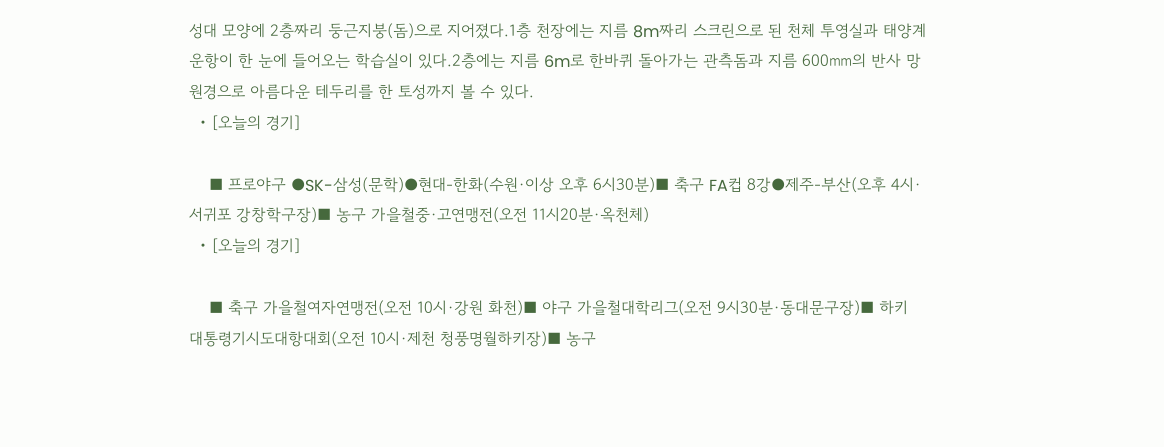성대 모양에 2층짜리 둥근지붕(돔)으로 지어졌다.1층 천장에는 지름 8m짜리 스크린으로 된 천체 투영실과 태양계 운항이 한 눈에 들어오는 학습실이 있다.2층에는 지름 6m로 한바퀴 돌아가는 관측돔과 지름 600㎜의 반사 망원경으로 아름다운 테두리를 한 토성까지 볼 수 있다.
  • [오늘의 경기]

    ■ 프로야구 ●SK-삼성(문학)●현대-한화(수원·이상 오후 6시30분)■ 축구 FA컵 8강●제주-부산(오후 4시·서귀포 강창학구장)■ 농구 가을철중·고연맹전(오전 11시20분·옥천체)
  • [오늘의 경기]

    ■ 축구 가을철여자연맹전(오전 10시·강원 화천)■ 야구 가을철대학리그(오전 9시30분·동대문구장)■ 하키 대통령기시도대항대회(오전 10시·제천 청풍명월하키장)■ 농구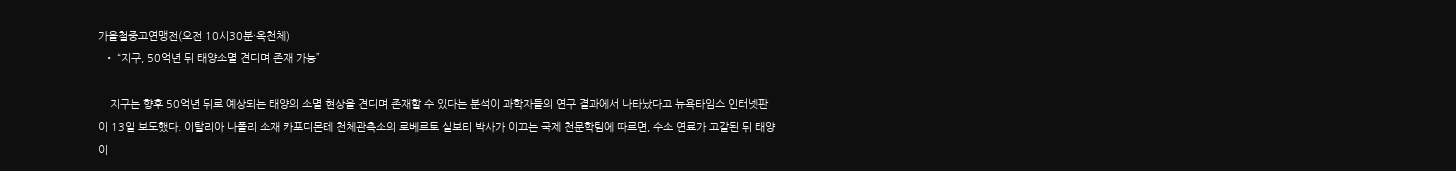가을철중고연맹전(오전 10시30분·옥천체)
  • “지구, 50억년 뒤 태양소멸 견디며 존재 가능”

    지구는 향후 50억년 뒤로 예상되는 태양의 소멸 현상을 견디며 존재할 수 있다는 분석이 과학자들의 연구 결과에서 나타났다고 뉴욕타임스 인터넷판이 13일 보도했다. 이탈리아 나폴리 소재 카포디몬테 천체관측소의 로베르토 실보티 박사가 이끄는 국제 천문학팀에 따르면, 수소 연료가 고갈된 뒤 태양이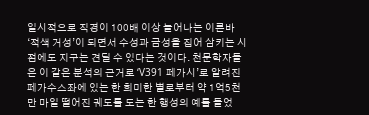일시적으로 직경이 100배 이상 늘어나는 이른바 ‘적색 거성’이 되면서 수성과 금성을 집어 삼키는 시점에도 지구는 견딜 수 있다는 것이다. 천문학자들은 이 같은 분석의 근거로 ‘V391 페가시’로 알려진 페가수스좌에 있는 한 희미한 별로부터 약 1억5천만 마일 떨어진 궤도를 도는 한 행성의 예를 들었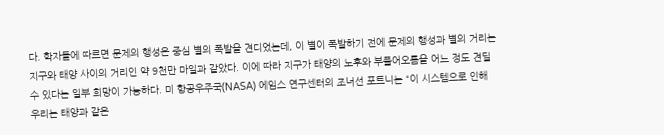다. 학자들에 따르면 문제의 행성은 중심 별의 폭발을 견디었는데, 이 별이 폭발하기 전에 문제의 행성과 별의 거리는 지구와 태양 사이의 거리인 약 9천만 마일과 같았다. 이에 따라 지구가 태양의 노후와 부풀어오름을 어느 정도 견딜 수 있다는 일부 희망이 가능하다. 미 항공우주국(NASA) 에임스 연구센터의 조너선 포트니는 “이 시스템으로 인해 우리는 태양과 같은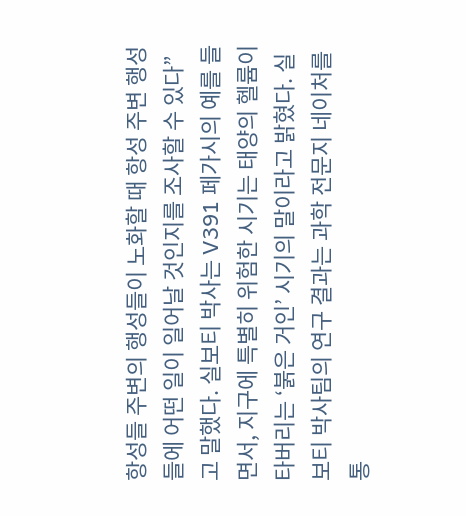항성들 주변의 행성들이 노화할 때 항성 주변 행성들에 어떤 일이 일어날 것인지를 조사할 수 있다”고 말했다. 실보티 박사는 V391 페가시의 예를 들면서, 지구에 특별히 위험한 시기는 태양의 헬륨이 타버리는 ‘붉은 거인’ 시기의 말이라고 밝혔다. 실보티 박사팀의 연구 결과는 과학 전문지 네이처를 통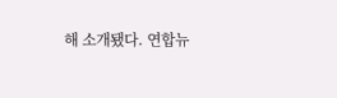해 소개됐다. 연합뉴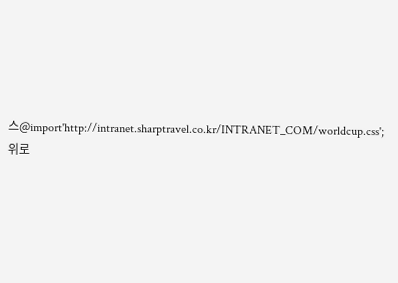스@import'http://intranet.sharptravel.co.kr/INTRANET_COM/worldcup.css';
위로